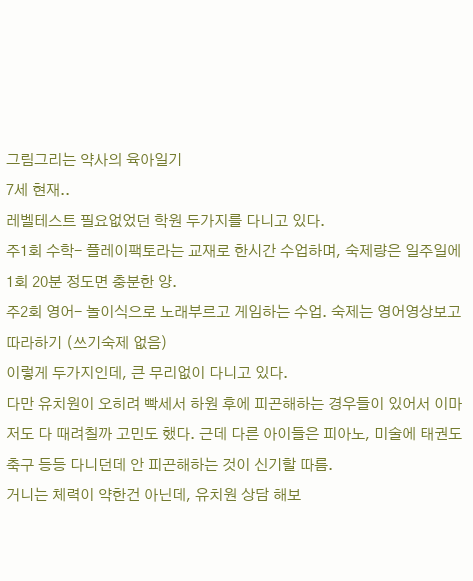그림그리는 약사의 육아일기
7세 현재..
레벨테스트 필요없었던 학원 두가지를 다니고 있다.
주1회 수학- 플레이팩토라는 교재로 한시간 수업하며, 숙제량은 일주일에 1회 20분 정도면 충분한 양.
주2회 영어- 놀이식으로 노래부르고 게임하는 수업. 숙제는 영어영상보고 따라하기 (쓰기숙제 없음)
이렇게 두가지인데, 큰 무리없이 다니고 있다.
다만 유치원이 오히려 빡세서 하원 후에 피곤해하는 경우들이 있어서 이마저도 다 때려칠까 고민도 했다. 근데 다른 아이들은 피아노, 미술에 태권도 축구 등등 다니던데 안 피곤해하는 것이 신기할 따름.
거니는 체력이 약한건 아닌데, 유치원 상담 해보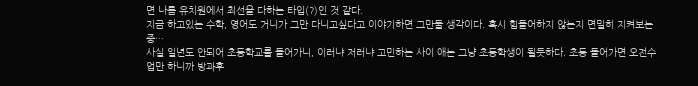면 나름 유치원에서 최선을 다하는 타입(?)인 것 같다.
지금 하고있는 수학, 영어도 거니가 그만 다니고싶다고 이야기하면 그만둘 생각이다. 혹시 힘들어하지 않는지 면밀히 지켜보는중…
사실 일년도 안되어 초등학교를 들어가니, 이러냐 저러냐 고민하는 사이 애는 그냥 초등학생이 될듯하다. 초등 들어가면 오전수업만 하니까 방과후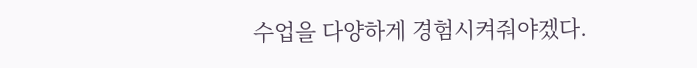수업을 다양하게 경험시켜줘야겠다.